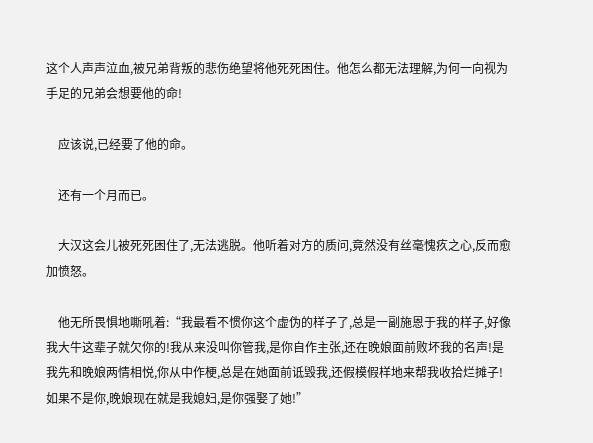这个人声声泣血,被兄弟背叛的悲伤绝望将他死死困住。他怎么都无法理解,为何一向视为手足的兄弟会想要他的命!

    应该说,已经要了他的命。

    还有一个月而已。

    大汉这会儿被死死困住了,无法逃脱。他听着对方的质问,竟然没有丝毫愧疚之心,反而愈加愤怒。

    他无所畏惧地嘶吼着:“我最看不惯你这个虚伪的样子了,总是一副施恩于我的样子,好像我大牛这辈子就欠你的!我从来没叫你管我,是你自作主张,还在晚娘面前败坏我的名声!是我先和晚娘两情相悦,你从中作梗,总是在她面前诋毁我,还假模假样地来帮我收拾烂摊子!如果不是你,晚娘现在就是我媳妇,是你强娶了她!”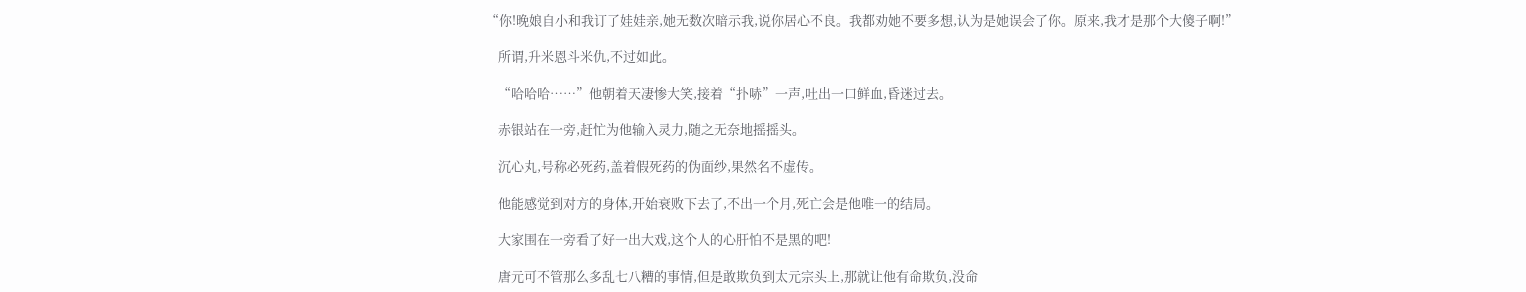“你!晚娘自小和我订了娃娃亲,她无数次暗示我,说你居心不良。我都劝她不要多想,认为是她误会了你。原来,我才是那个大傻子啊!”

    所谓,升米恩斗米仇,不过如此。

    “哈哈哈……”他朝着天凄惨大笑,接着“扑哧”一声,吐出一口鲜血,昏迷过去。

    赤银站在一旁,赶忙为他输入灵力,随之无奈地摇摇头。

    沉心丸,号称必死药,盖着假死药的伪面纱,果然名不虚传。

    他能感觉到对方的身体,开始衰败下去了,不出一个月,死亡会是他唯一的结局。

    大家围在一旁看了好一出大戏,这个人的心肝怕不是黑的吧!

    唐元可不管那么多乱七八糟的事情,但是敢欺负到太元宗头上,那就让他有命欺负,没命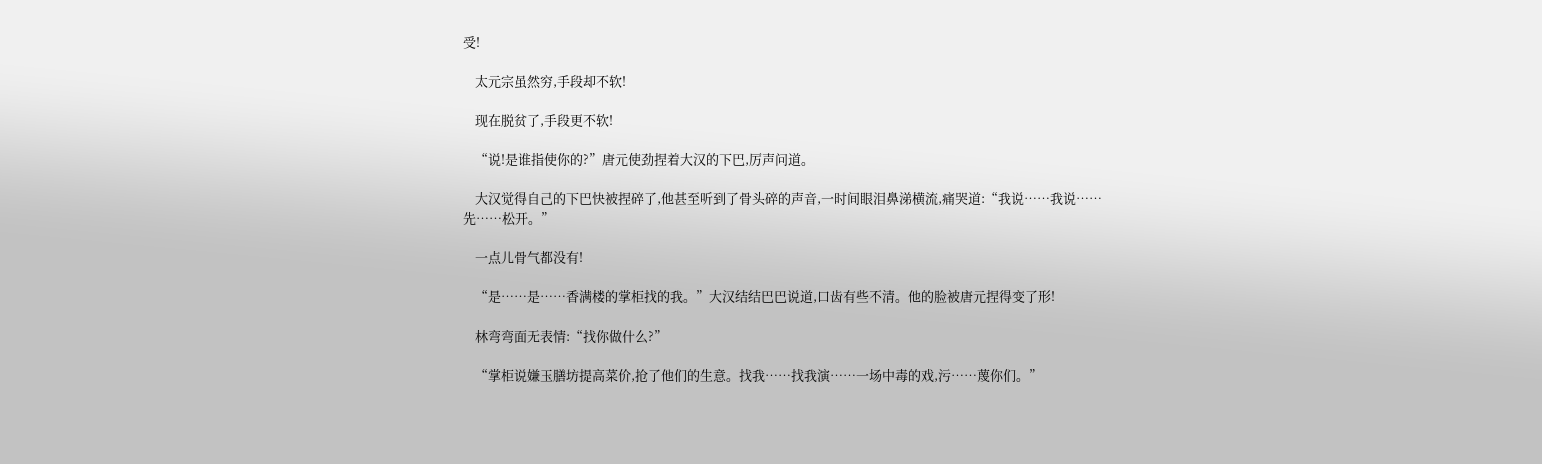受!

    太元宗虽然穷,手段却不软!

    现在脱贫了,手段更不软!

    “说!是谁指使你的?”唐元使劲捏着大汉的下巴,厉声问道。

    大汉觉得自己的下巴快被捏碎了,他甚至听到了骨头碎的声音,一时间眼泪鼻涕横流,痛哭道:“我说……我说……先……松开。”

    一点儿骨气都没有!

    “是……是……香满楼的掌柜找的我。”大汉结结巴巴说道,口齿有些不清。他的脸被唐元捏得变了形!

    林弯弯面无表情:“找你做什么?”

    “掌柜说嫌玉膳坊提高菜价,抢了他们的生意。找我……找我演……一场中毒的戏,污……蔑你们。”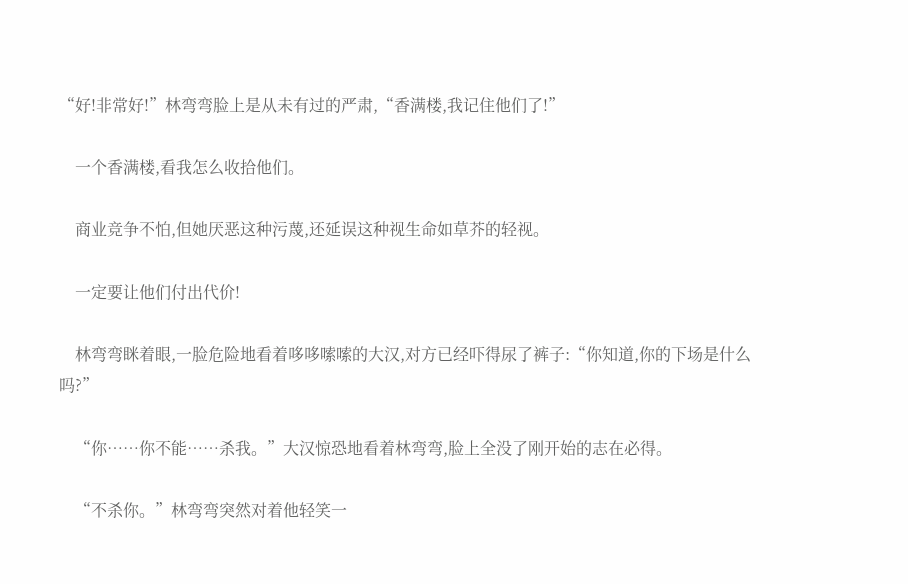“好!非常好!”林弯弯脸上是从未有过的严肃,“香满楼,我记住他们了!”

    一个香满楼,看我怎么收拾他们。

    商业竞争不怕,但她厌恶这种污蔑,还延误这种视生命如草芥的轻视。

    一定要让他们付出代价!

    林弯弯眯着眼,一脸危险地看着哆哆嗦嗦的大汉,对方已经吓得尿了裤子:“你知道,你的下场是什么吗?”

    “你……你不能……杀我。”大汉惊恐地看着林弯弯,脸上全没了刚开始的志在必得。

    “不杀你。”林弯弯突然对着他轻笑一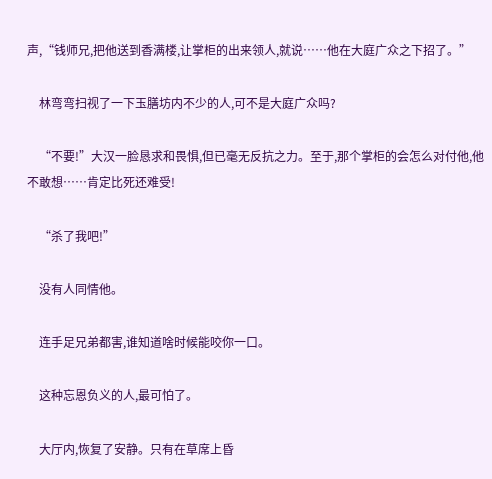声,“钱师兄,把他送到香满楼,让掌柜的出来领人,就说……他在大庭广众之下招了。”

    林弯弯扫视了一下玉膳坊内不少的人,可不是大庭广众吗?

    “不要!”大汉一脸恳求和畏惧,但已毫无反抗之力。至于,那个掌柜的会怎么对付他,他不敢想……肯定比死还难受!

    “杀了我吧!”

    没有人同情他。

    连手足兄弟都害,谁知道啥时候能咬你一口。

    这种忘恩负义的人,最可怕了。

    大厅内,恢复了安静。只有在草席上昏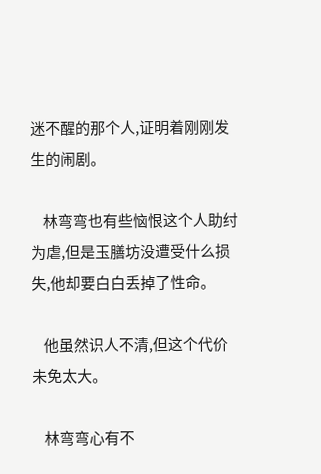迷不醒的那个人,证明着刚刚发生的闹剧。

    林弯弯也有些恼恨这个人助纣为虐,但是玉膳坊没遭受什么损失,他却要白白丢掉了性命。

    他虽然识人不清,但这个代价未免太大。

    林弯弯心有不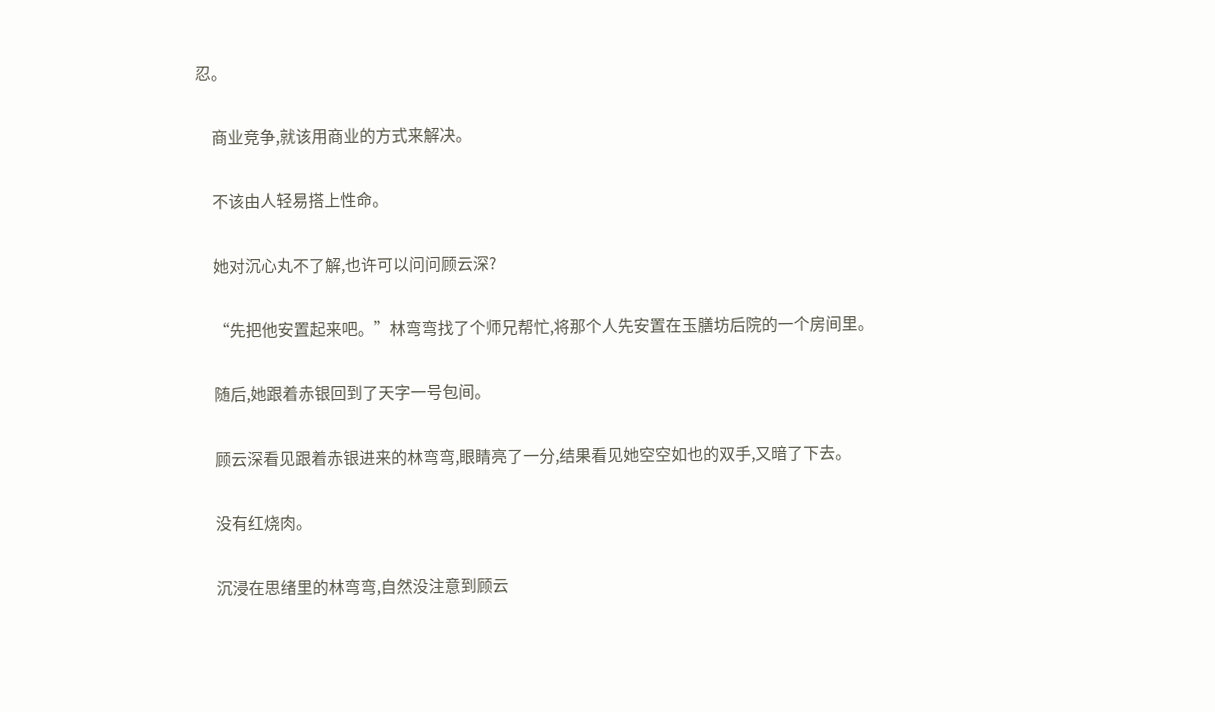忍。

    商业竞争,就该用商业的方式来解决。

    不该由人轻易搭上性命。

    她对沉心丸不了解,也许可以问问顾云深?

    “先把他安置起来吧。”林弯弯找了个师兄帮忙,将那个人先安置在玉膳坊后院的一个房间里。

    随后,她跟着赤银回到了天字一号包间。

    顾云深看见跟着赤银进来的林弯弯,眼睛亮了一分,结果看见她空空如也的双手,又暗了下去。

    没有红烧肉。

    沉浸在思绪里的林弯弯,自然没注意到顾云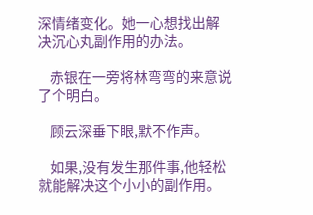深情绪变化。她一心想找出解决沉心丸副作用的办法。

    赤银在一旁将林弯弯的来意说了个明白。

    顾云深垂下眼,默不作声。

    如果,没有发生那件事,他轻松就能解决这个小小的副作用。